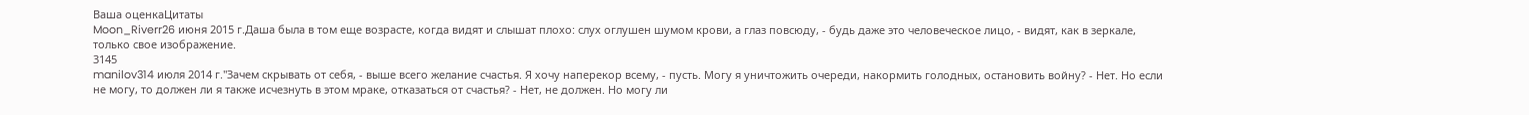Ваша оценкаЦитаты
Moon_Riverr26 июня 2015 г.Даша была в том еще возрасте, когда видят и слышат плохо: слух оглушен шумом крови, а глаз повсюду, - будь даже это человеческое лицо, - видят, как в зеркале, только свое изображение.
3145
manilov314 июля 2014 г."Зачем скрывать от себя, - выше всего желание счастья. Я хочу наперекор всему, - пусть. Могу я уничтожить очереди, накормить голодных, остановить войну? - Нет. Но если не могу, то должен ли я также исчезнуть в этом мраке, отказаться от счастья? - Нет, не должен. Но могу ли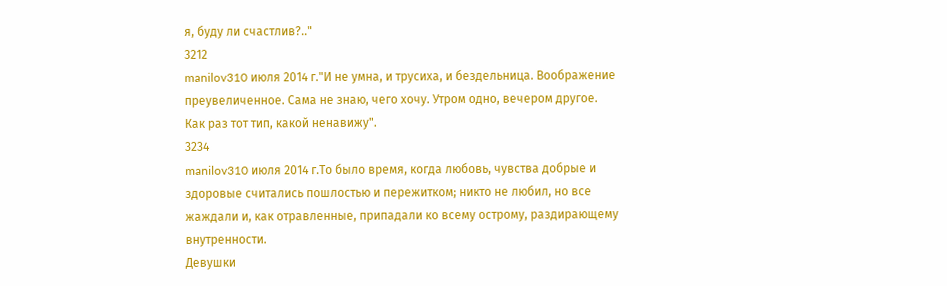я, буду ли счастлив?.."
3212
manilov310 июля 2014 г."И не умна, и трусиха, и бездельница. Воображение преувеличенное. Сама не знаю, чего хочу. Утром одно, вечером другое. Как раз тот тип, какой ненавижу".
3234
manilov310 июля 2014 г.То было время, когда любовь, чувства добрые и здоровые считались пошлостью и пережитком; никто не любил, но все жаждали и, как отравленные, припадали ко всему острому, раздирающему внутренности.
Девушки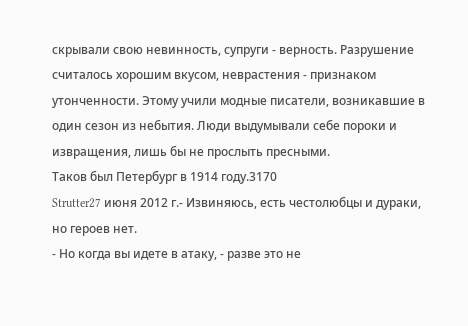скрывали свою невинность, супруги - верность. Разрушение считалось хорошим вкусом, неврастения - признаком утонченности. Этому учили модные писатели, возникавшие в один сезон из небытия. Люди выдумывали себе пороки и извращения, лишь бы не прослыть пресными.
Таков был Петербург в 1914 году.3170
Strutter27 июня 2012 г.- Извиняюсь, есть честолюбцы и дураки, но героев нет.
- Но когда вы идете в атаку, - разве это не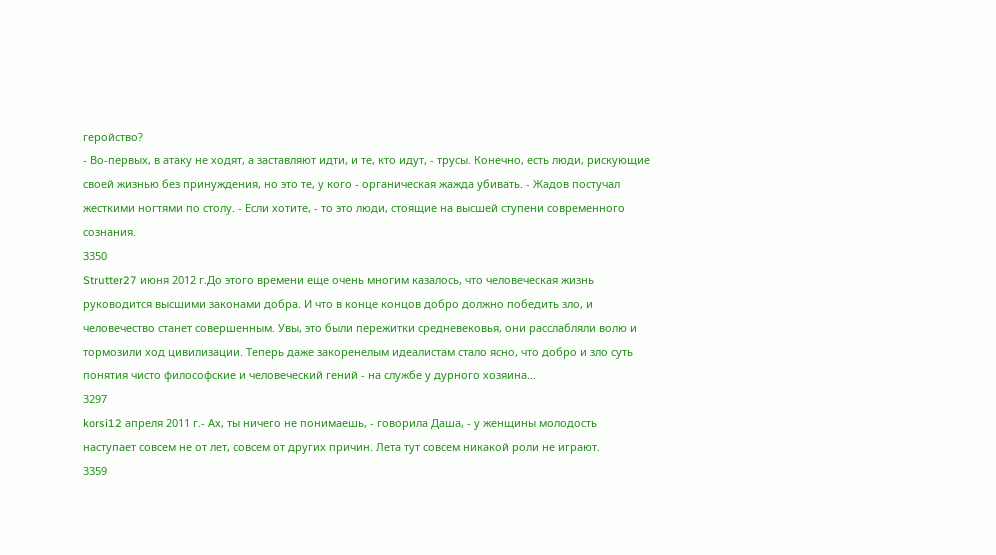геройство?
- Во-первых, в атаку не ходят, а заставляют идти, и те, кто идут, - трусы. Конечно, есть люди, рискующие своей жизнью без принуждения, но это те, у кого - органическая жажда убивать. - Жадов постучал жесткими ногтями по столу. - Если хотите, - то это люди, стоящие на высшей ступени современного сознания.
3350
Strutter27 июня 2012 г.До этого времени еще очень многим казалось, что человеческая жизнь руководится высшими законами добра. И что в конце концов добро должно победить зло, и человечество станет совершенным. Увы, это были пережитки средневековья, они расслабляли волю и тормозили ход цивилизации. Теперь даже закоренелым идеалистам стало ясно, что добро и зло суть понятия чисто философские и человеческий гений - на службе у дурного хозяина...
3297
korsi12 апреля 2011 г.- Ах, ты ничего не понимаешь, - говорила Даша, - у женщины молодость наступает совсем не от лет, совсем от других причин. Лета тут совсем никакой роли не играют.
3359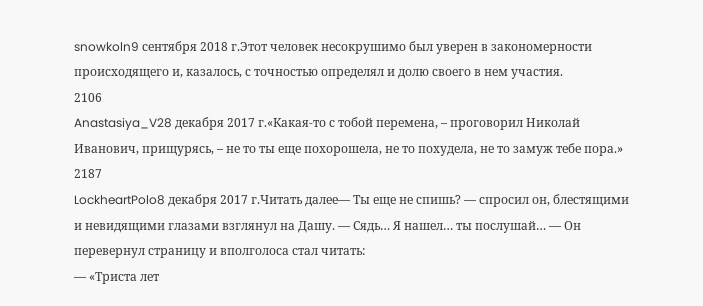snowkoln9 сентября 2018 г.Этот человек несокрушимо был уверен в закономерности происходящего и, казалось, с точностью определял и долю своего в нем участия.
2106
Anastasiya_V28 декабря 2017 г.«Какая-то с тобой перемена, – проговорил Николай Иванович, прищурясь, – не то ты еще похорошела, не то похудела, не то замуж тебе пора.»
2187
LockheartPolo8 декабря 2017 г.Читать далее— Ты еще не спишь? — спросил он, блестящими и невидящими глазами взглянул на Дашу. — Сядь… Я нашел… ты послушай… — Он перевернул страницу и вполголоса стал читать:
— «Триста лет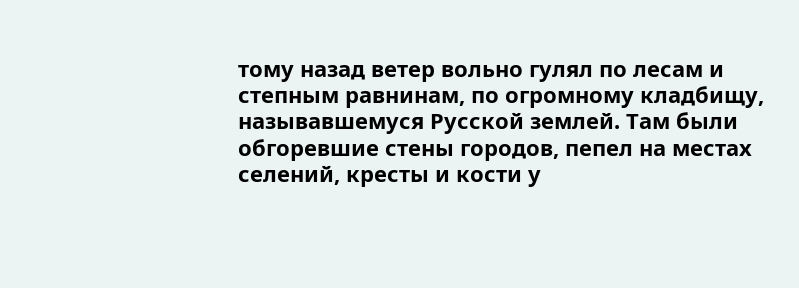тому назад ветер вольно гулял по лесам и степным равнинам, по огромному кладбищу, называвшемуся Русской землей. Там были обгоревшие стены городов, пепел на местах селений, кресты и кости у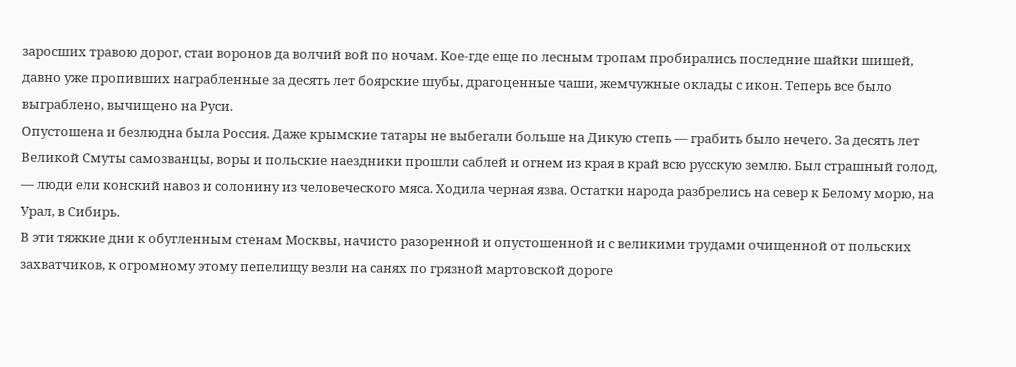заросших травою дорог, стаи воронов да волчий вой по ночам. Кое-где еще по лесным тропам пробирались последние шайки шишей, давно уже пропивших награбленные за десять лет боярские шубы, драгоценные чаши, жемчужные оклады с икон. Теперь все было выграблено, вычищено на Руси.
Опустошена и безлюдна была Россия. Даже крымские татары не выбегали больше на Дикую степь — грабить было нечего. За десять лет Великой Смуты самозванцы, воры и польские наездники прошли саблей и огнем из края в край всю русскую землю. Был страшный голод, — люди ели конский навоз и солонину из человеческого мяса. Ходила черная язва. Остатки народа разбрелись на север к Белому морю, на Урал, в Сибирь.
В эти тяжкие дни к обугленным стенам Москвы, начисто разоренной и опустошенной и с великими трудами очищенной от польских захватчиков, к огромному этому пепелищу везли на санях по грязной мартовской дороге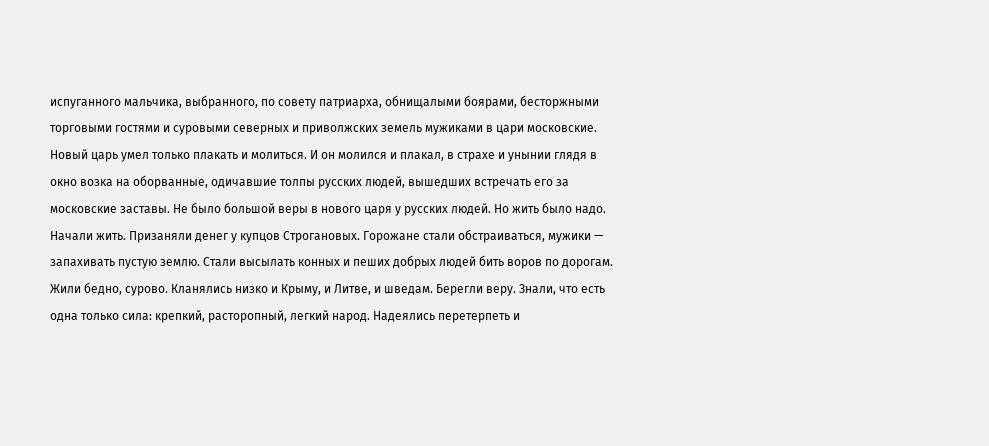испуганного мальчика, выбранного, по совету патриарха, обнищалыми боярами, бесторжными торговыми гостями и суровыми северных и приволжских земель мужиками в цари московские. Новый царь умел только плакать и молиться. И он молился и плакал, в страхе и унынии глядя в окно возка на оборванные, одичавшие толпы русских людей, вышедших встречать его за московские заставы. Не было большой веры в нового царя у русских людей. Но жить было надо. Начали жить. Призаняли денег у купцов Строгановых. Горожане стали обстраиваться, мужики — запахивать пустую землю. Стали высылать конных и пеших добрых людей бить воров по дорогам. Жили бедно, сурово. Кланялись низко и Крыму, и Литве, и шведам. Берегли веру. Знали, что есть одна только сила: крепкий, расторопный, легкий народ. Надеялись перетерпеть и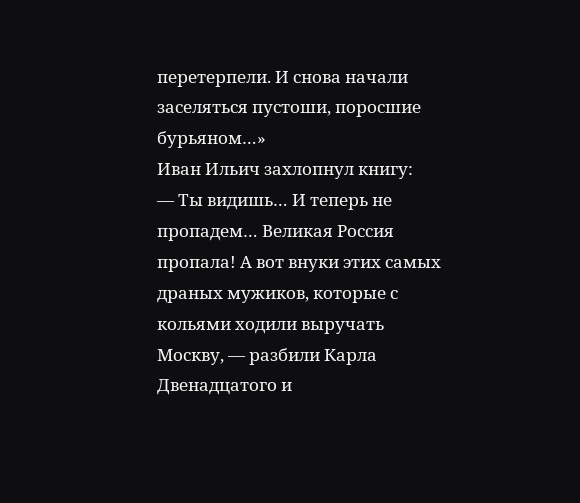перетерпели. И снова начали заселяться пустоши, поросшие бурьяном…»
Иван Ильич захлопнул книгу:
— Ты видишь… И теперь не пропадем… Великая Россия пропала! А вот внуки этих самых драных мужиков, которые с кольями ходили выручать Москву, — разбили Карла Двенадцатого и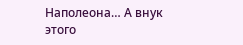Наполеона… А внук этого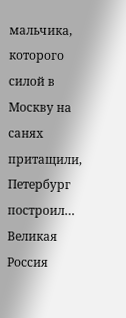мальчика, которого силой в Москву на санях притащили, Петербург построил… Великая Россия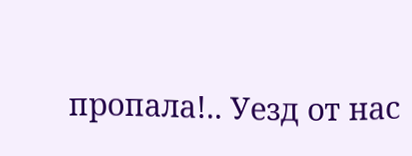пропала!.. Уезд от нас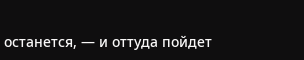останется, — и оттуда пойдет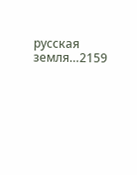русская земля…2159